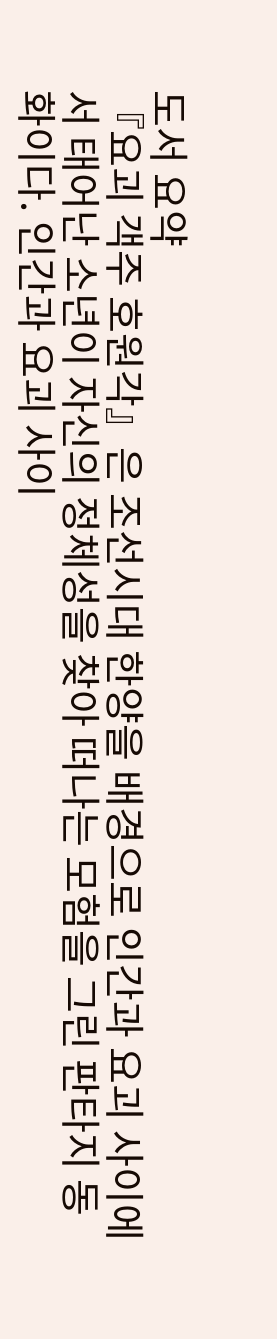도서 요약
『요괴 객주 호원각』은 조선시대 한양을 배경으로 인간과 요괴 사이에서 태어난 소년이 자신의 정체성을 찾아 떠나는 모험을 그린 판타지 동화이다. 인간과 요괴 사이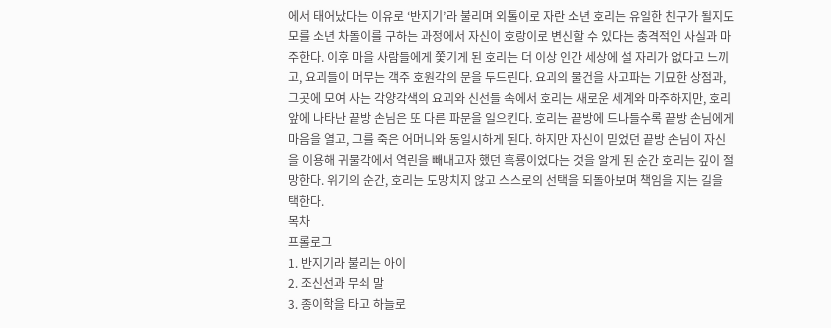에서 태어났다는 이유로 ‘반지기’라 불리며 외톨이로 자란 소년 호리는 유일한 친구가 될지도 모를 소년 차돌이를 구하는 과정에서 자신이 호랑이로 변신할 수 있다는 충격적인 사실과 마주한다. 이후 마을 사람들에게 쫓기게 된 호리는 더 이상 인간 세상에 설 자리가 없다고 느끼고, 요괴들이 머무는 객주 호원각의 문을 두드린다. 요괴의 물건을 사고파는 기묘한 상점과, 그곳에 모여 사는 각양각색의 요괴와 신선들 속에서 호리는 새로운 세계와 마주하지만, 호리 앞에 나타난 끝방 손님은 또 다른 파문을 일으킨다. 호리는 끝방에 드나들수록 끝방 손님에게 마음을 열고, 그를 죽은 어머니와 동일시하게 된다. 하지만 자신이 믿었던 끝방 손님이 자신을 이용해 귀물각에서 역린을 빼내고자 했던 흑룡이었다는 것을 알게 된 순간 호리는 깊이 절망한다. 위기의 순간, 호리는 도망치지 않고 스스로의 선택을 되돌아보며 책임을 지는 길을 택한다.
목차
프롤로그
1. 반지기라 불리는 아이
2. 조신선과 무쇠 말
3. 종이학을 타고 하늘로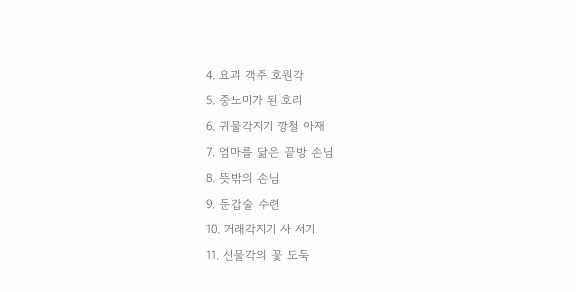4. 요괴 객주 호원각
5. 중노미가 된 호리
6. 귀물각지기 깡철 아재
7. 엄마를 닮은 끝방 손님
8. 뜻밖의 손님
9. 둔갑술 수련
10. 거래각지기 사 서기
11. 신물각의 꽃 도둑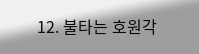12. 불타는 호원각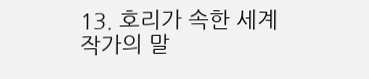13. 호리가 속한 세계
작가의 말